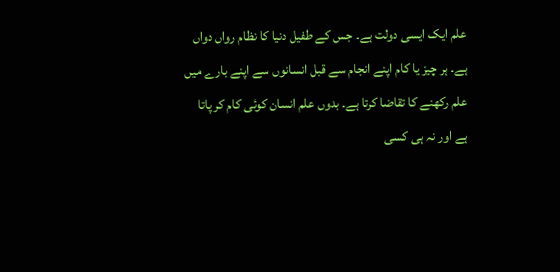علم ایک ایسی دولت ہے۔ جس کے طفیل دنیا کا نظام رواں دواں ہے۔ ہر چیز یا کام اپنے انجام سے قبل انسانوں سے اپنے بارے میں علم رکھنے کا تقاضا کرتا ہے۔ بدوں علم انسان کوئی کام کر پاتا ہے اور نہ ہی کسی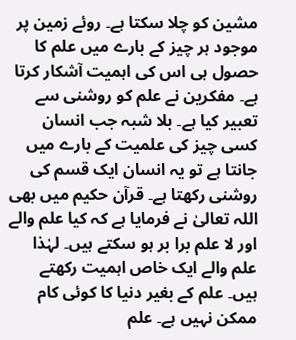مشین کو چلا سکتا ہے۔ روئے زمین پر موجود ہر چیز کے بارے میں علم کا حصول ہی اس کی اہمیت آشکار کرتا ہے۔ مفکرین نے علم کو روشنی سے تعبیر کیا ہے۔ بلا شبہ جب انسان کسی چیز کی علمیت کے بارے میں جانتا ہے تو یہ انسان ایک قسم کی روشنی رکھتا ہے۔ قرآن حکیم میں بھی اللہ تعالیٰ نے فرمایا ہے کہ کیا علم والے اور لا علم برا بر ہو سکتے ہیں۔ لہٰذا علم والے ایک خاص اہمیت رکھتے ہیں۔ علم کے بغیر دنیا کا کوئی کام ممکن نہیں ہے۔ علم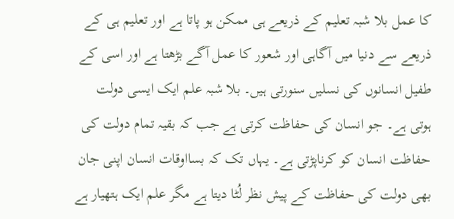کا عمل بلا شبہ تعلیم کے ذریعے ہی ممکن ہو پاتا ہے اور تعلیم ہی کے ذریعے سے دنیا میں آگاہی اور شعور کا عمل آگے بڑھتا ہے اور اسی کے طفیل انسانوں کی نسلیں سنورتی ہیں۔ بلا شبہ علم ایک ایسی دولت ہوتی ہے۔ جو انسان کی حفاظت کرتی ہے جب کہ بقیہ تمام دولت کی حفاظت انسان کو کرناپڑتی ہے۔ یہاں تک کہ بسااوقات انسان اپنی جان بھی دولت کی حفاظت کے پیش نظر لُٹا دیتا ہے مگر علم ایک ہتھیار ہے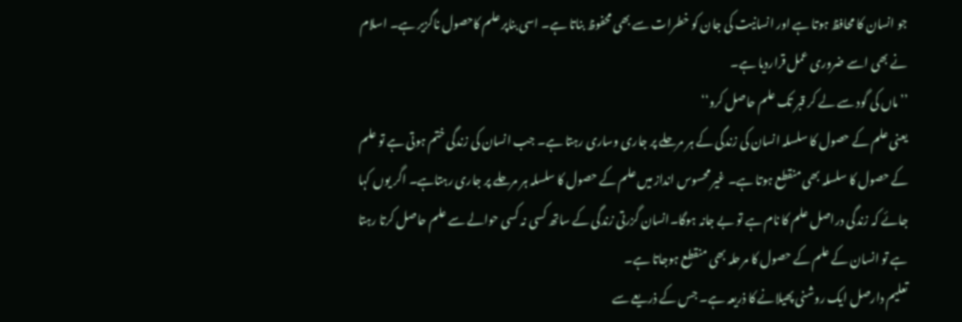جو انسان کا محافظ ہوتا ہے اور انسانیت کی جان کو خطرات سے بھی محفوظ بناتا ہے۔ اسی بناپر علم کاحصول ناگزیر ہے۔ اسلام نے بھی اسے ضروری عمل قراردیا ہے۔
’’ماں کی گود سے لے کر قبر تک علم حاصل کرو‘‘
یعنی علم کے حصول کا سلسلہ انسان کی زندگی کے ہر مرحلے پر جاری وساری رہتا ہے۔ جب انسان کی زندگی ختم ہوتی ہے تو علم کے حصول کا سلسلہ بھی منقطع ہوتا ہے۔ غیر محسوس انداز میں علم کے حصول کا سلسلہ ہر مرحلے پر جاری رہتاہے۔ اگر یوں کہا جائے کہ زندگی دراصل علم کا نام ہے تو بے جانہ ہوگا۔انسان گزرتی زندگی کے ساتھ کسی نہ کسی حوالے سے علم حاصل کرتا رہتا ہے تو انسان کے علم کے حصول کا مرحلہ بھی منقطع ہوجاتا ہے۔
تعلیم دارصل ایک روشنی پھیلانے کا ذریعہ ہے۔ جس کے ذریعے سے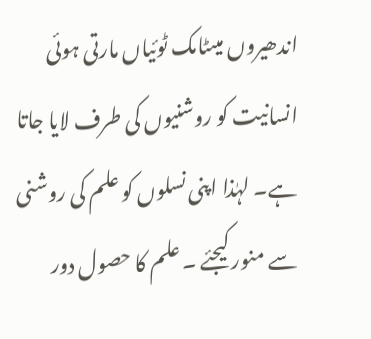اندھیروں میںٹامک ٹوئیاں مارتی ہوئی انسانیت کو روشنیوں کی طرف لایا جاتا ہے۔ لہٰذا اپنی نسلوں کو علم کی روشنی سے منور کیجئے ۔ علم کا حصول دور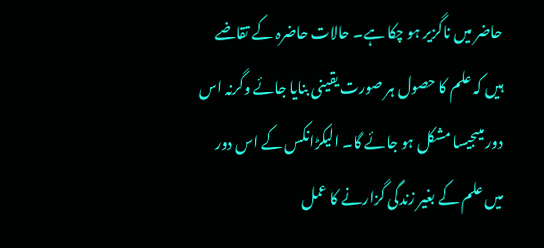حاضر میں ناگزیر ہو چکا ہے۔ حالات حاضرہ کے تقاضے ہیں کہ علم کا حصول ہر صورت یقینی بنایا جائے وگرنہ اس دور میںجیسا مشکل ہو جائے گا۔ الیکڑانکس کے اس دور میں علم کے بغیر زندگی گزارنے کا عمل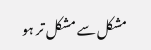مشکل سے مشکل تر ہو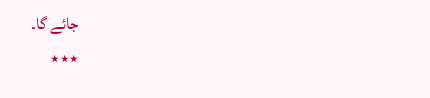جائے گا۔
٭٭٭